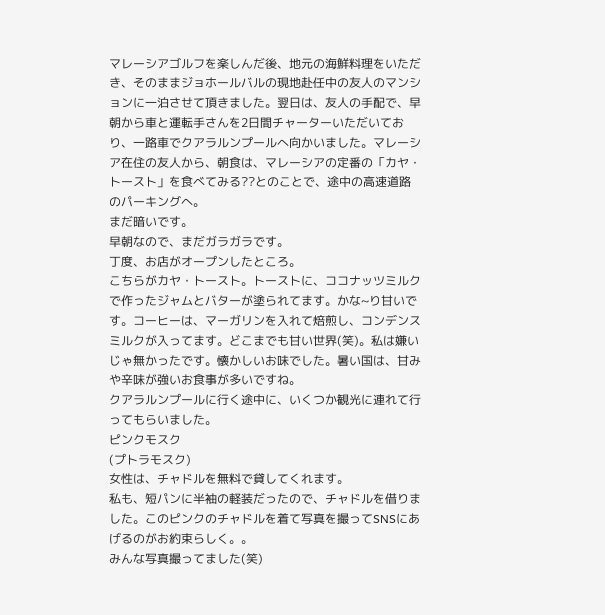マレーシアゴルフを楽しんだ後、地元の海鮮料理をいただき、そのままジョホールバルの現地赴任中の友人のマンションに一泊させて頂きました。翌日は、友人の手配で、早朝から車と運転手さんを2日間チャーターいただいており、一路車でクアラルンプールへ向かいました。マレーシア在住の友人から、朝食は、マレーシアの定番の「カヤ・トースト」を食べてみる??とのことで、途中の高速道路のパーキングへ。
まだ暗いです。
早朝なので、まだガラガラです。
丁度、お店がオープンしたところ。
こちらがカヤ・トースト。トーストに、ココナッツミルクで作ったジャムとバターが塗られてます。かな~り甘いです。コーヒーは、マーガリンを入れて焙煎し、コンデンスミルクが入ってます。どこまでも甘い世界(笑)。私は嫌いじゃ無かったです。懐かしいお味でした。暑い国は、甘みや辛味が強いお食事が多いですね。
クアラルンプールに行く途中に、いくつか観光に連れて行ってもらいました。
ピンクモスク
(プトラモスク)
女性は、チャドルを無料で貸してくれます。
私も、短パンに半袖の軽装だったので、チャドルを借りました。このピンクのチャドルを着て写真を撮ってSNSにあげるのがお約束らしく。。
みんな写真撮ってました(笑)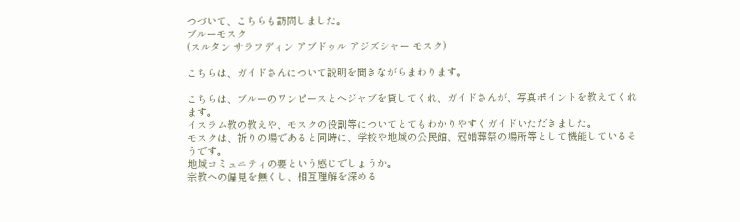つづいて、こちらも訪問しました。
ブルーモスク
(スルタン サラフディン アブドゥル アジズシャー モスク)

こちらは、ガイドさんについて説明を聞きながらまわります。

こちらは、ブルーのワンピースとヘジャブを貸してくれ、ガイドさんが、写真ポイントを教えてくれます。
イスラム教の教えや、モスクの役割等についてとてもわかりやすくガイドいただきました。
モスクは、祈りの場であると同時に、学校や地域の公民館、冠婚葬祭の場所等として機能しているそうです。
地域コミュニティの要という感じでしょうか。
宗教への偏見を無くし、相互理解を深める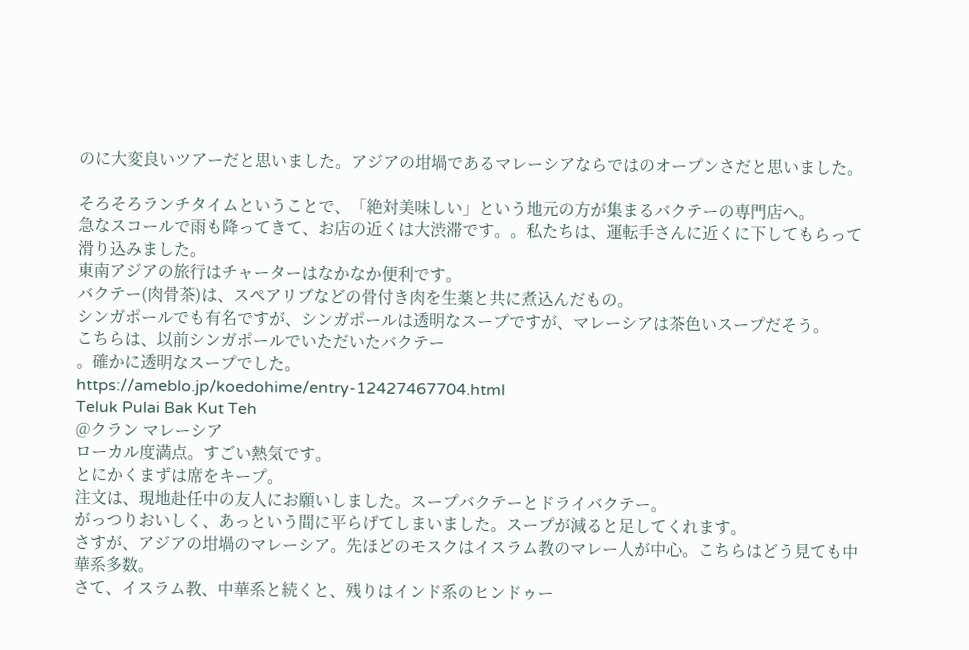のに大変良いツアーだと思いました。アジアの坩堝であるマレーシアならではのオープンさだと思いました。

そろそろランチタイムということで、「絶対美味しい」という地元の方が集まるバクテーの専門店へ。
急なスコールで雨も降ってきて、お店の近くは大渋滞です。。私たちは、運転手さんに近くに下してもらって滑り込みました。
東南アジアの旅行はチャーターはなかなか便利です。
バクテー(肉骨茶)は、スペアリブなどの骨付き肉を生薬と共に煮込んだもの。
シンガポールでも有名ですが、シンガポールは透明なスープですが、マレーシアは茶色いスープだそう。
こちらは、以前シンガポールでいただいたバクテー
。確かに透明なスープでした。
https://ameblo.jp/koedohime/entry-12427467704.html
Teluk Pulai Bak Kut Teh
@クラン マレーシア
ローカル度満点。すごい熱気です。
とにかくまずは席をキープ。
注文は、現地赴任中の友人にお願いしました。スープバクテーとドライバクテー。
がっつりおいしく、あっという間に平らげてしまいました。スープが減ると足してくれます。
さすが、アジアの坩堝のマレーシア。先ほどのモスクはイスラム教のマレー人が中心。こちらはどう見ても中華系多数。
さて、イスラム教、中華系と続くと、残りはインド系のヒンドゥー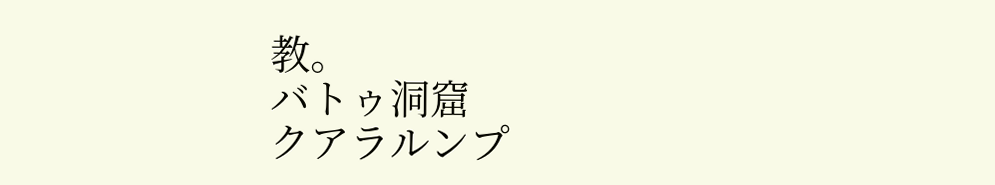教。
バトゥ洞窟
クアラルンプ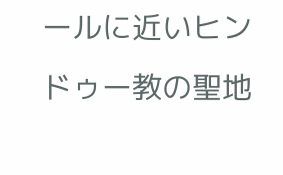ールに近いヒンドゥー教の聖地